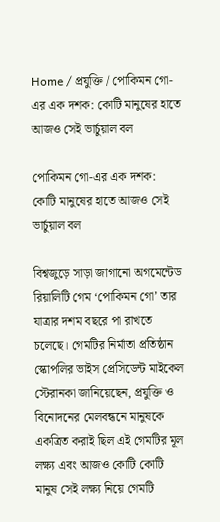Home / প্রযুক্তি / পোকিমন গো-এর এক দশক: কোটি মানুষের হাতে আজও সেই ভার্চুয়াল বল

পোকিমন গো-এর এক দশক: কোটি মানুষের হাতে আজও সেই ভার্চুয়াল বল

বিশ্বজুড়ে সাড়া জাগানো অগমেন্টেড রিয়ালিটি গেম ‘পোকিমন গো’ তার যাত্রার দশম বছরে পা রাখতে চলেছে। গেমটির নির্মাতা প্রতিষ্ঠান স্কোপলির ভাইস প্রেসিডেন্ট মাইকেল স্টেরানকা জানিয়েছেন, প্রযুক্তি ও বিনোদনের মেলবন্ধনে মানুষকে একত্রিত করাই ছিল এই গেমটির মূল লক্ষ্য এবং আজও কোটি কোটি মানুষ সেই লক্ষ্য নিয়ে গেমটি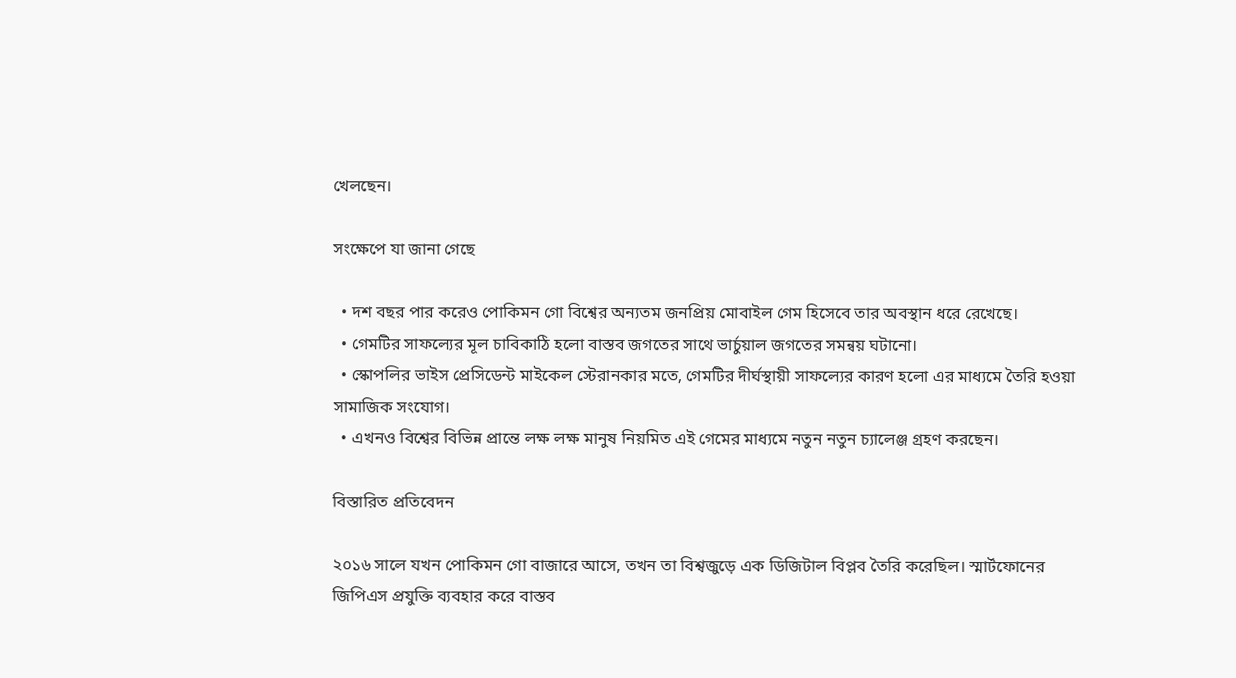খেলছেন।

সংক্ষেপে যা জানা গেছে

  • দশ বছর পার করেও পোকিমন গো বিশ্বের অন্যতম জনপ্রিয় মোবাইল গেম হিসেবে তার অবস্থান ধরে রেখেছে।
  • গেমটির সাফল্যের মূল চাবিকাঠি হলো বাস্তব জগতের সাথে ভার্চুয়াল জগতের সমন্বয় ঘটানো।
  • স্কোপলির ভাইস প্রেসিডেন্ট মাইকেল স্টেরানকার মতে, গেমটির দীর্ঘস্থায়ী সাফল্যের কারণ হলো এর মাধ্যমে তৈরি হওয়া সামাজিক সংযোগ।
  • এখনও বিশ্বের বিভিন্ন প্রান্তে লক্ষ লক্ষ মানুষ নিয়মিত এই গেমের মাধ্যমে নতুন নতুন চ্যালেঞ্জ গ্রহণ করছেন।

বিস্তারিত প্রতিবেদন

২০১৬ সালে যখন পোকিমন গো বাজারে আসে, তখন তা বিশ্বজুড়ে এক ডিজিটাল বিপ্লব তৈরি করেছিল। স্মার্টফোনের জিপিএস প্রযুক্তি ব্যবহার করে বাস্তব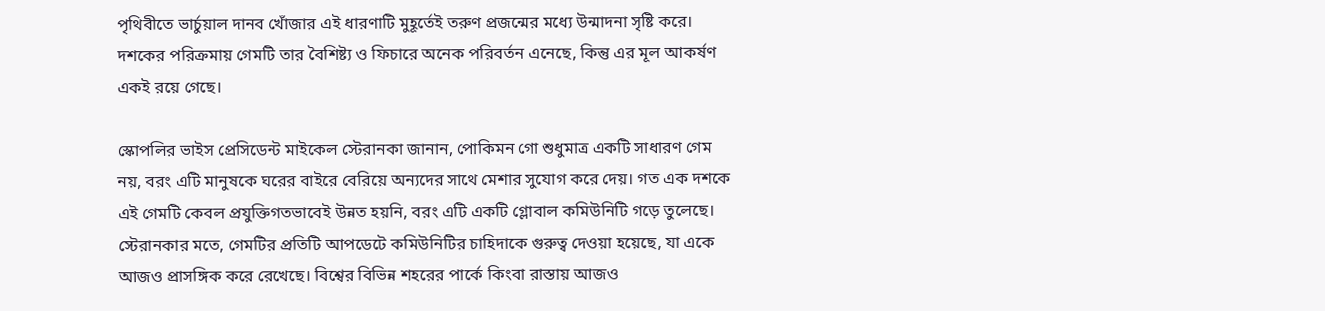পৃথিবীতে ভার্চুয়াল দানব খোঁজার এই ধারণাটি মুহূর্তেই তরুণ প্রজন্মের মধ্যে উন্মাদনা সৃষ্টি করে। দশকের পরিক্রমায় গেমটি তার বৈশিষ্ট্য ও ফিচারে অনেক পরিবর্তন এনেছে, কিন্তু এর মূল আকর্ষণ একই রয়ে গেছে।

স্কোপলির ভাইস প্রেসিডেন্ট মাইকেল স্টেরানকা জানান, পোকিমন গো শুধুমাত্র একটি সাধারণ গেম নয়, বরং এটি মানুষকে ঘরের বাইরে বেরিয়ে অন্যদের সাথে মেশার সুযোগ করে দেয়। গত এক দশকে এই গেমটি কেবল প্রযুক্তিগতভাবেই উন্নত হয়নি, বরং এটি একটি গ্লোবাল কমিউনিটি গড়ে তুলেছে। স্টেরানকার মতে, গেমটির প্রতিটি আপডেটে কমিউনিটির চাহিদাকে গুরুত্ব দেওয়া হয়েছে, যা একে আজও প্রাসঙ্গিক করে রেখেছে। বিশ্বের বিভিন্ন শহরের পার্কে কিংবা রাস্তায় আজও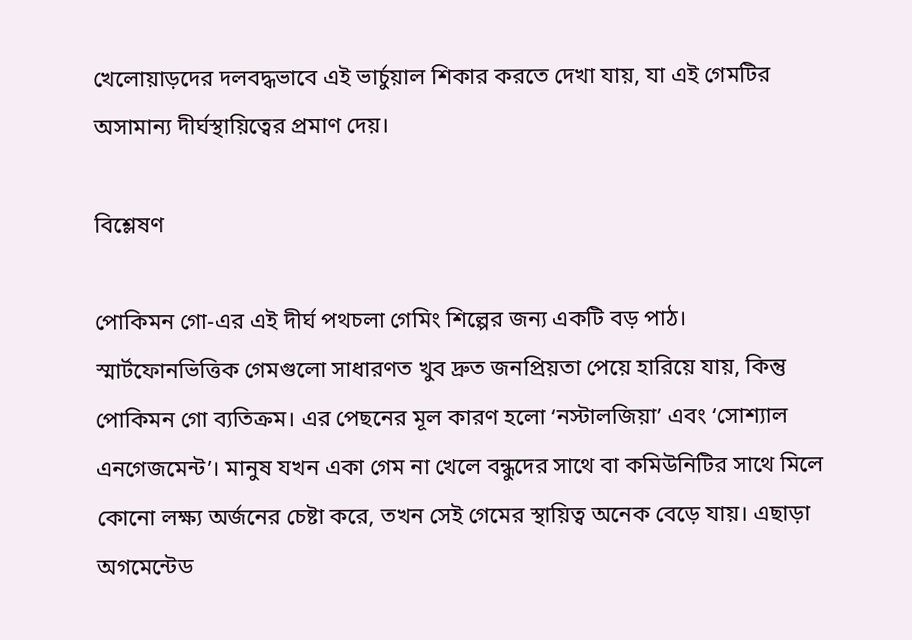খেলোয়াড়দের দলবদ্ধভাবে এই ভার্চুয়াল শিকার করতে দেখা যায়, যা এই গেমটির অসামান্য দীর্ঘস্থায়িত্বের প্রমাণ দেয়।

বিশ্লেষণ

পোকিমন গো-এর এই দীর্ঘ পথচলা গেমিং শিল্পের জন্য একটি বড় পাঠ। স্মার্টফোনভিত্তিক গেমগুলো সাধারণত খুব দ্রুত জনপ্রিয়তা পেয়ে হারিয়ে যায়, কিন্তু পোকিমন গো ব্যতিক্রম। এর পেছনের মূল কারণ হলো ‘নস্টালজিয়া’ এবং ‘সোশ্যাল এনগেজমেন্ট’। মানুষ যখন একা গেম না খেলে বন্ধুদের সাথে বা কমিউনিটির সাথে মিলে কোনো লক্ষ্য অর্জনের চেষ্টা করে, তখন সেই গেমের স্থায়িত্ব অনেক বেড়ে যায়। এছাড়া অগমেন্টেড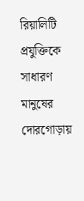রিয়ালিটি প্রযুক্তিকে সাধারণ মানুষের দোরগোড়ায়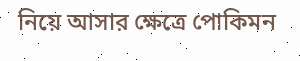নিয়ে আসার ক্ষেত্রে পোকিমন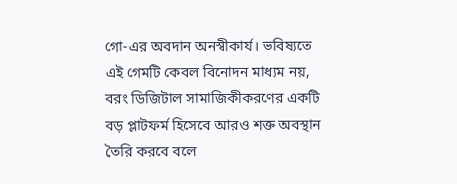গো-এর অবদান অনস্বীকার্য। ভবিষ্যতে এই গেমটি কেবল বিনোদন মাধ্যম নয়, বরং ডিজিটাল সামাজিকীকরণের একটি বড় প্লাটফর্ম হিসেবে আরও শক্ত অবস্থান তৈরি করবে বলে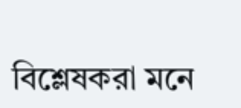বিশ্লেষকরা মনে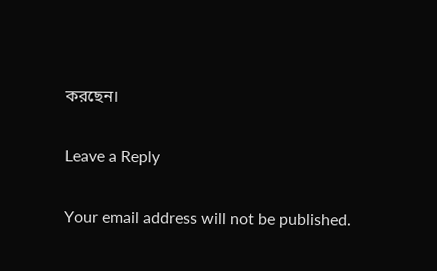করছেন।

Leave a Reply

Your email address will not be published.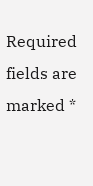Required fields are marked *